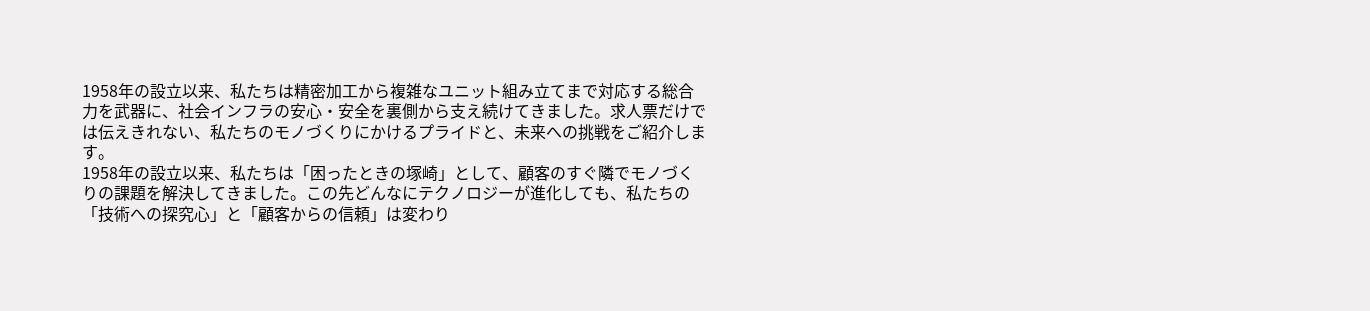1958年の設立以来、私たちは精密加工から複雑なユニット組み立てまで対応する総合力を武器に、社会インフラの安心・安全を裏側から支え続けてきました。求人票だけでは伝えきれない、私たちのモノづくりにかけるプライドと、未来への挑戦をご紹介します。
1958年の設立以来、私たちは「困ったときの塚崎」として、顧客のすぐ隣でモノづくりの課題を解決してきました。この先どんなにテクノロジーが進化しても、私たちの「技術への探究心」と「顧客からの信頼」は変わり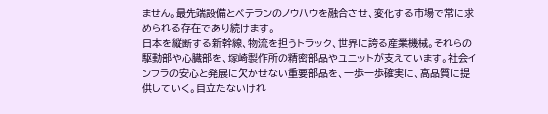ません。最先端設備とベテランのノウハウを融合させ、変化する市場で常に求められる存在であり続けます。
日本を縦断する新幹線、物流を担うトラック、世界に誇る産業機械。それらの駆動部や心臓部を、塚崎製作所の精密部品やユニットが支えています。社会インフラの安心と発展に欠かせない重要部品を、一歩一歩確実に、高品質に提供していく。目立たないけれ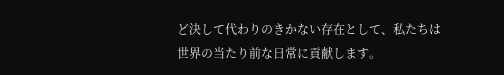ど決して代わりのきかない存在として、私たちは世界の当たり前な日常に貢献します。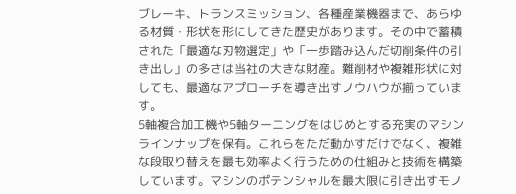ブレーキ、トランスミッション、各種産業機器まで、あらゆる材質・形状を形にしてきた歴史があります。その中で蓄積された「最適な刃物選定」や「一歩踏み込んだ切削条件の引き出し」の多さは当社の大きな財産。難削材や複雑形状に対しても、最適なアプローチを導き出すノウハウが揃っています。
5軸複合加工機や5軸ターニングをはじめとする充実のマシンラインナップを保有。これらをただ動かすだけでなく、複雑な段取り替えを最も効率よく行うための仕組みと技術を構築しています。マシンのポテンシャルを最大限に引き出すモノ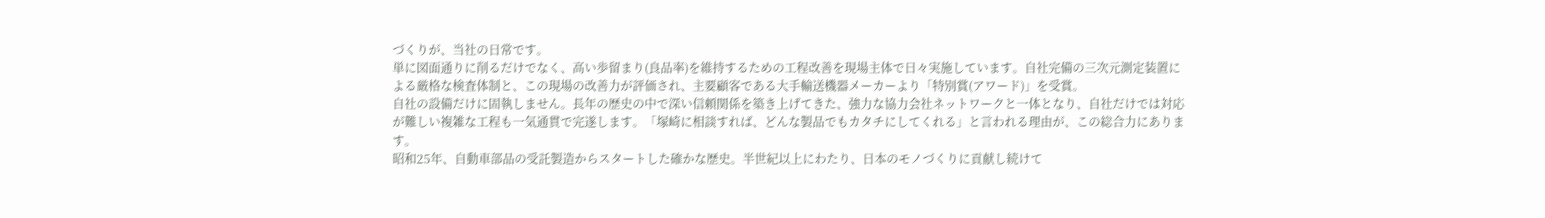づくりが、当社の日常です。
単に図面通りに削るだけでなく、高い歩留まり(良品率)を維持するための工程改善を現場主体で日々実施しています。自社完備の三次元測定装置による厳格な検査体制と、この現場の改善力が評価され、主要顧客である大手輸送機器メーカーより「特別賞(アワード)」を受賞。
自社の設備だけに固執しません。長年の歴史の中で深い信頼関係を築き上げてきた、強力な協力会社ネットワークと一体となり、自社だけでは対応が難しい複雑な工程も一気通貫で完遂します。「塚崎に相談すれば、どんな製品でもカタチにしてくれる」と言われる理由が、この総合力にあります。
昭和25年、自動車部品の受託製造からスタートした確かな歴史。半世紀以上にわたり、日本のモノづくりに貢献し続けて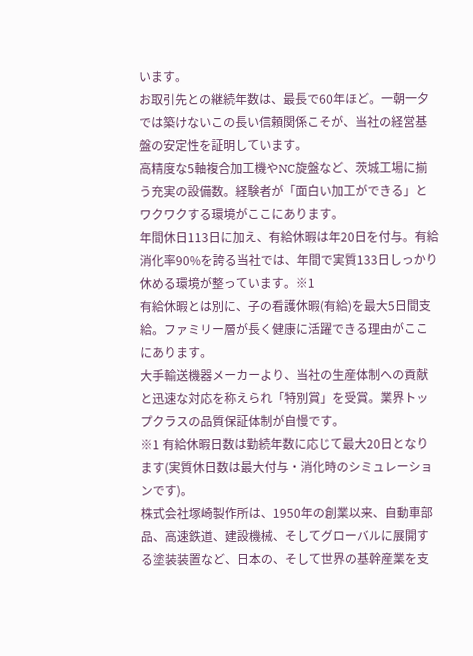います。
お取引先との継続年数は、最長で60年ほど。一朝一夕では築けないこの長い信頼関係こそが、当社の経営基盤の安定性を証明しています。
高精度な5軸複合加工機やNC旋盤など、茨城工場に揃う充実の設備数。経験者が「面白い加工ができる」とワクワクする環境がここにあります。
年間休日113日に加え、有給休暇は年20日を付与。有給消化率90%を誇る当社では、年間で実質133日しっかり休める環境が整っています。※1
有給休暇とは別に、子の看護休暇(有給)を最大5日間支給。ファミリー層が長く健康に活躍できる理由がここにあります。
大手輸送機器メーカーより、当社の生産体制への貢献と迅速な対応を称えられ「特別賞」を受賞。業界トップクラスの品質保証体制が自慢です。
※1 有給休暇日数は勤続年数に応じて最大20日となります(実質休日数は最大付与・消化時のシミュレーションです)。
株式会社塚崎製作所は、1950年の創業以来、自動車部品、高速鉄道、建設機械、そしてグローバルに展開する塗装装置など、日本の、そして世界の基幹産業を支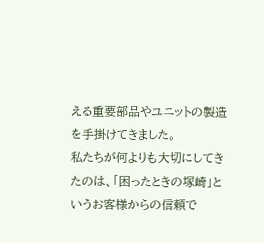える重要部品やユニットの製造を手掛けてきました。
私たちが何よりも大切にしてきたのは、「困ったときの塚崎」というお客様からの信頼で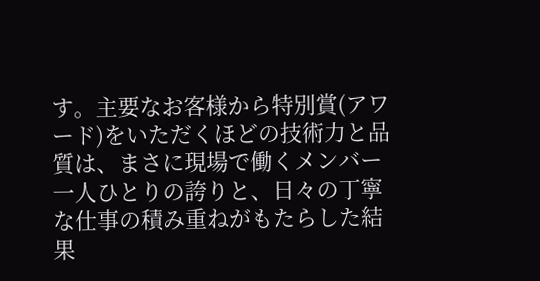す。主要なお客様から特別賞(アワード)をいただくほどの技術力と品質は、まさに現場で働くメンバー一人ひとりの誇りと、日々の丁寧な仕事の積み重ねがもたらした結果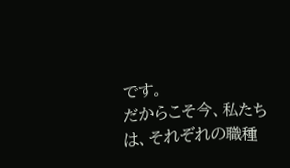です。
だからこそ今、私たちは、それぞれの職種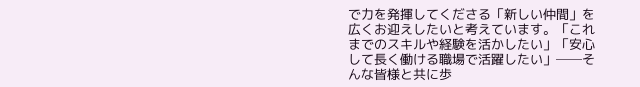で力を発揮してくださる「新しい仲間」を広くお迎えしたいと考えています。「これまでのスキルや経験を活かしたい」「安心して長く働ける職場で活躍したい」──そんな皆様と共に歩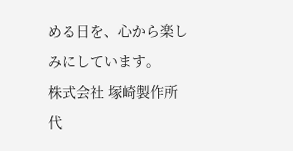める日を、心から楽しみにしています。
株式会社 塚崎製作所
代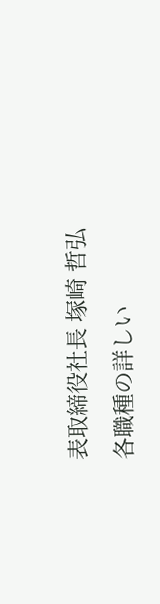表取締役社長 塚崎 哲弘
各職種の詳しい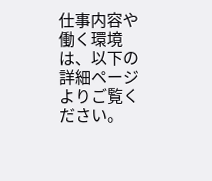仕事内容や働く環境は、以下の詳細ページよりご覧ください。